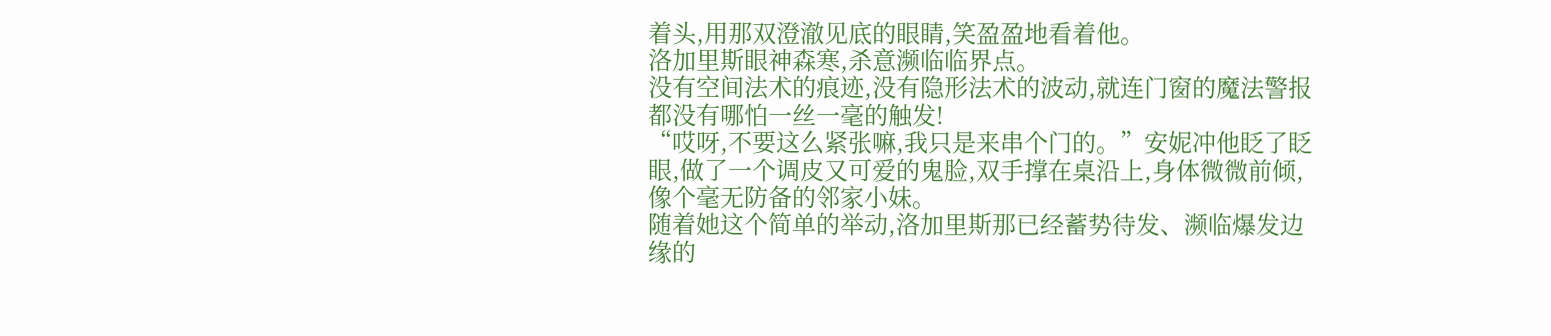着头,用那双澄澈见底的眼睛,笑盈盈地看着他。
洛加里斯眼神森寒,杀意濒临临界点。
没有空间法术的痕迹,没有隐形法术的波动,就连门窗的魔法警报都没有哪怕一丝一毫的触发!
“哎呀,不要这么紧张嘛,我只是来串个门的。”安妮冲他眨了眨眼,做了一个调皮又可爱的鬼脸,双手撑在桌沿上,身体微微前倾,像个毫无防备的邻家小妹。
随着她这个简单的举动,洛加里斯那已经蓄势待发、濒临爆发边缘的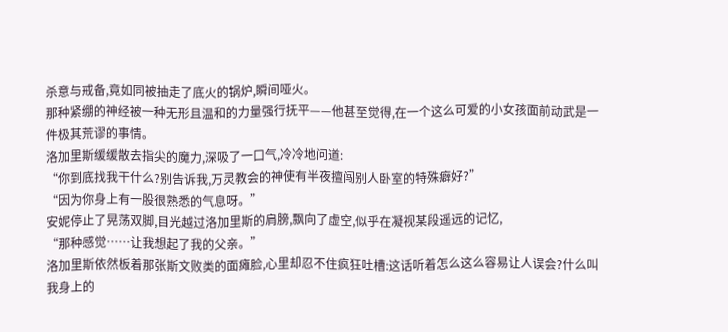杀意与戒备,竟如同被抽走了底火的锅炉,瞬间哑火。
那种紧绷的神经被一种无形且温和的力量强行抚平——他甚至觉得,在一个这么可爱的小女孩面前动武是一件极其荒谬的事情。
洛加里斯缓缓散去指尖的魔力,深吸了一口气,冷冷地问道:
“你到底找我干什么?别告诉我,万灵教会的神使有半夜擅闯别人卧室的特殊癖好?”
“因为你身上有一股很熟悉的气息呀。”
安妮停止了晃荡双脚,目光越过洛加里斯的肩膀,飘向了虚空,似乎在凝视某段遥远的记忆,
“那种感觉……让我想起了我的父亲。”
洛加里斯依然板着那张斯文败类的面瘫脸,心里却忍不住疯狂吐槽:这话听着怎么这么容易让人误会?什么叫我身上的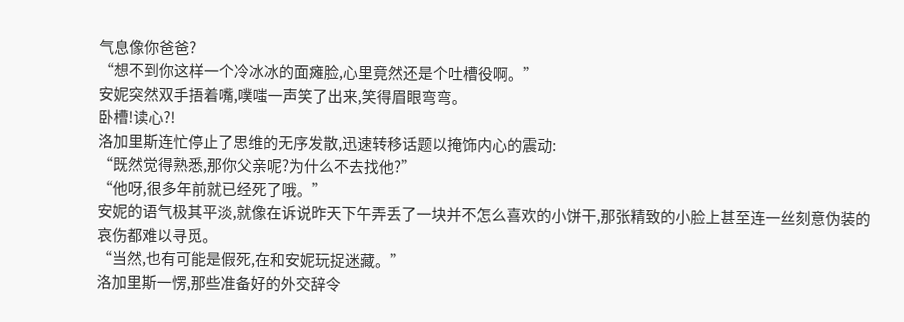气息像你爸爸?
“想不到你这样一个冷冰冰的面瘫脸,心里竟然还是个吐槽役啊。”
安妮突然双手捂着嘴,噗嗤一声笑了出来,笑得眉眼弯弯。
卧槽!读心?!
洛加里斯连忙停止了思维的无序发散,迅速转移话题以掩饰内心的震动:
“既然觉得熟悉,那你父亲呢?为什么不去找他?”
“他呀,很多年前就已经死了哦。”
安妮的语气极其平淡,就像在诉说昨天下午弄丢了一块并不怎么喜欢的小饼干,那张精致的小脸上甚至连一丝刻意伪装的哀伤都难以寻觅。
“当然,也有可能是假死,在和安妮玩捉迷藏。”
洛加里斯一愣,那些准备好的外交辞令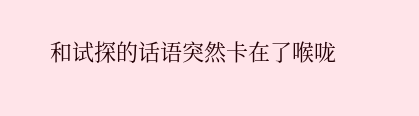和试探的话语突然卡在了喉咙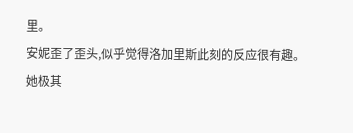里。
安妮歪了歪头,似乎觉得洛加里斯此刻的反应很有趣。
她极其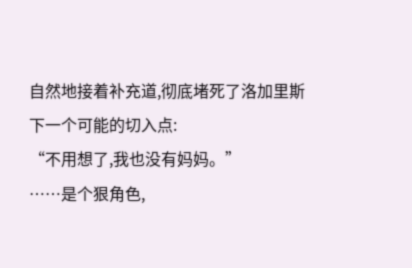自然地接着补充道,彻底堵死了洛加里斯下一个可能的切入点:
“不用想了,我也没有妈妈。”
……是个狠角色,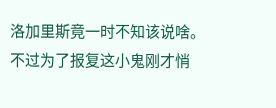洛加里斯竟一时不知该说啥。
不过为了报复这小鬼刚才悄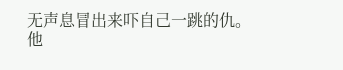无声息冒出来吓自己一跳的仇。
他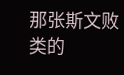那张斯文败类的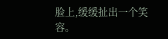脸上,缓缓扯出一个笑容。